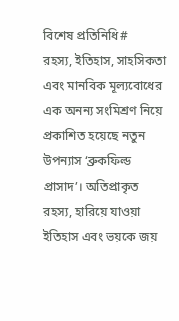বিশেষ প্রতিনিধি#
রহস্য, ইতিহাস, সাহসিকতা এবং মানবিক মূল্যবোধের এক অনন্য সংমিশ্রণ নিয়ে প্রকাশিত হয়েছে নতুন উপন্যাস ‘ব্রুকফিল্ড প্রাসাদ’। অতিপ্রাকৃত রহস্য, হারিয়ে যাওয়া ইতিহাস এবং ভয়কে জয়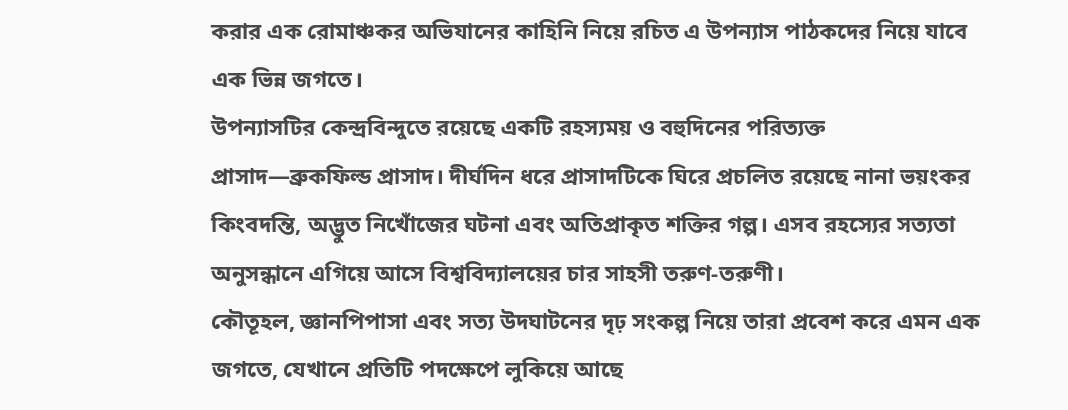করার এক রোমাঞ্চকর অভিযানের কাহিনি নিয়ে রচিত এ উপন্যাস পাঠকদের নিয়ে যাবে এক ভিন্ন জগতে।
উপন্যাসটির কেন্দ্রবিন্দুতে রয়েছে একটি রহস্যময় ও বহুদিনের পরিত্যক্ত প্রাসাদ—ব্রুকফিল্ড প্রাসাদ। দীর্ঘদিন ধরে প্রাসাদটিকে ঘিরে প্রচলিত রয়েছে নানা ভয়ংকর কিংবদন্তি, অদ্ভুত নিখোঁজের ঘটনা এবং অতিপ্রাকৃত শক্তির গল্প। এসব রহস্যের সত্যতা অনুসন্ধানে এগিয়ে আসে বিশ্ববিদ্যালয়ের চার সাহসী তরুণ-তরুণী।
কৌতূহল, জ্ঞানপিপাসা এবং সত্য উদঘাটনের দৃঢ় সংকল্প নিয়ে তারা প্রবেশ করে এমন এক জগতে, যেখানে প্রতিটি পদক্ষেপে লুকিয়ে আছে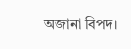অজানা বিপদ।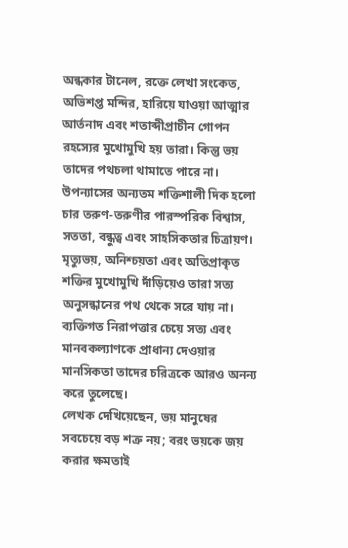অন্ধকার টানেল, রক্তে লেখা সংকেত, অভিশপ্ত মন্দির, হারিয়ে যাওয়া আত্মার আর্তনাদ এবং শতাব্দীপ্রাচীন গোপন রহস্যের মুখোমুখি হয় তারা। কিন্তু ভয় তাদের পথচলা থামাতে পারে না।
উপন্যাসের অন্যতম শক্তিশালী দিক হলো চার তরুণ-তরুণীর পারস্পরিক বিশ্বাস, সততা, বন্ধুত্ব এবং সাহসিকতার চিত্রায়ণ। মৃত্যুভয়, অনিশ্চয়তা এবং অতিপ্রাকৃত শক্তির মুখোমুখি দাঁড়িয়েও তারা সত্য অনুসন্ধানের পথ থেকে সরে যায় না। ব্যক্তিগত নিরাপত্তার চেয়ে সত্য এবং মানবকল্যাণকে প্রাধান্য দেওয়ার মানসিকতা তাদের চরিত্রকে আরও অনন্য করে তুলেছে।
লেখক দেখিয়েছেন, ভয় মানুষের সবচেয়ে বড় শত্রু নয়; বরং ভয়কে জয় করার ক্ষমতাই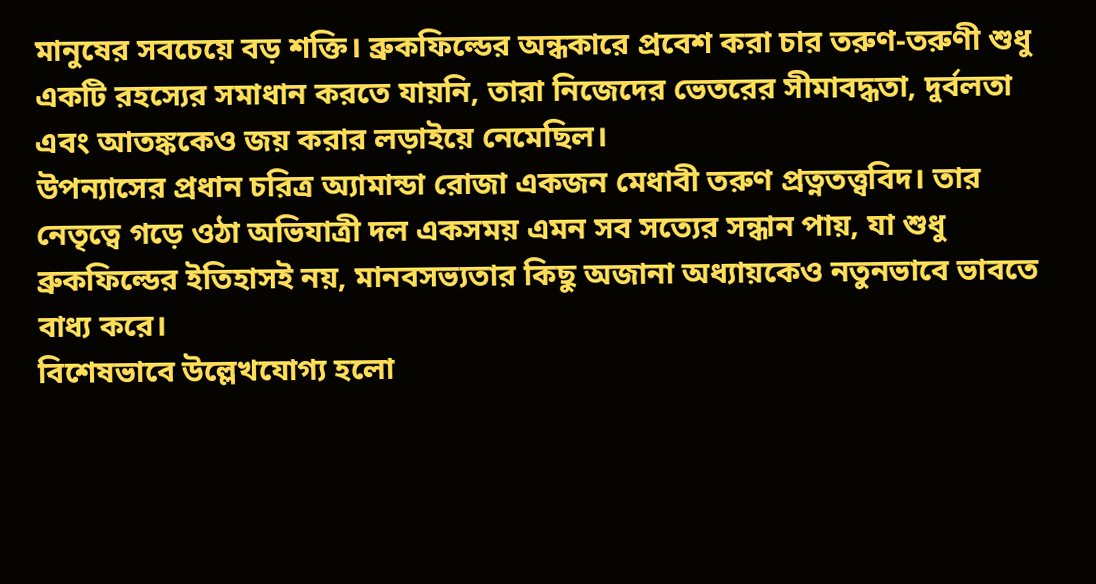মানুষের সবচেয়ে বড় শক্তি। ব্রুকফিল্ডের অন্ধকারে প্রবেশ করা চার তরুণ-তরুণী শুধু একটি রহস্যের সমাধান করতে যায়নি, তারা নিজেদের ভেতরের সীমাবদ্ধতা, দুর্বলতা এবং আতঙ্ককেও জয় করার লড়াইয়ে নেমেছিল।
উপন্যাসের প্রধান চরিত্র অ্যামান্ডা রোজা একজন মেধাবী তরুণ প্রত্নতত্ত্ববিদ। তার নেতৃত্বে গড়ে ওঠা অভিযাত্রী দল একসময় এমন সব সত্যের সন্ধান পায়, যা শুধু ব্রুকফিল্ডের ইতিহাসই নয়, মানবসভ্যতার কিছু অজানা অধ্যায়কেও নতুনভাবে ভাবতে বাধ্য করে।
বিশেষভাবে উল্লেখযোগ্য হলো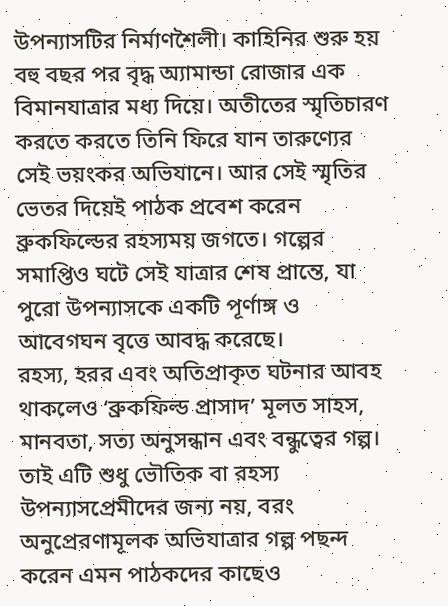উপন্যাসটির নির্মাণশৈলী। কাহিনির শুরু হয় বহু বছর পর বৃদ্ধ অ্যামান্ডা রোজার এক বিমানযাত্রার মধ্য দিয়ে। অতীতের স্মৃতিচারণ করতে করতে তিনি ফিরে যান তারুণ্যের সেই ভয়ংকর অভিযানে। আর সেই স্মৃতির ভেতর দিয়েই পাঠক প্রবেশ করেন ব্রুকফিল্ডের রহস্যময় জগতে। গল্পের সমাপ্তিও ঘটে সেই যাত্রার শেষ প্রান্তে, যা পুরো উপন্যাসকে একটি পূর্ণাঙ্গ ও আবেগঘন বৃত্তে আবদ্ধ করেছে।
রহস্য, হরর এবং অতিপ্রাকৃত ঘটনার আবহ থাকলেও ‘ব্রুকফিল্ড প্রাসাদ’ মূলত সাহস, মানবতা, সত্য অনুসন্ধান এবং বন্ধুত্বের গল্প। তাই এটি শুধু ভৌতিক বা রহস্য উপন্যাসপ্রেমীদের জন্য নয়, বরং অনুপ্রেরণামূলক অভিযাত্রার গল্প পছন্দ করেন এমন পাঠকদের কাছেও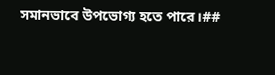সমানভাবে উপভোগ্য হতে পারে।##